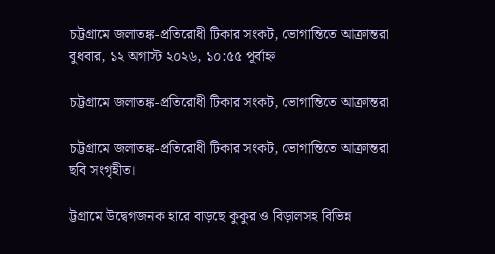চট্টগ্রামে জলাতঙ্ক-প্রতিরোধী টিকার সংকট, ভোগান্তিতে আক্রান্তরা
বুধবার, ১২ অগাস্ট ২০২৬, ১০:৫৫ পূর্বাহ্ন

চট্টগ্রামে জলাতঙ্ক-প্রতিরোধী টিকার সংকট, ভোগান্তিতে আক্রান্তরা

চট্টগ্রামে জলাতঙ্ক-প্রতিরোধী টিকার সংকট, ভোগান্তিতে আক্রান্তরা
ছবি সংগৃহীত।

ট্টগ্রামে উদ্বেগজনক হারে বাড়ছে কুকুর ও বিড়ালসহ বিভিন্ন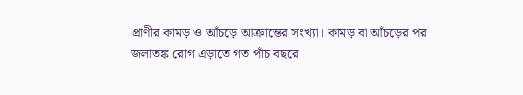প্রাণীর কামড় ও আঁচড়ে আক্রান্তের সংখ্যা। কামড় বা আঁচড়ের পর জলাতঙ্ক রোগ এড়াতে গত পাঁচ বছরে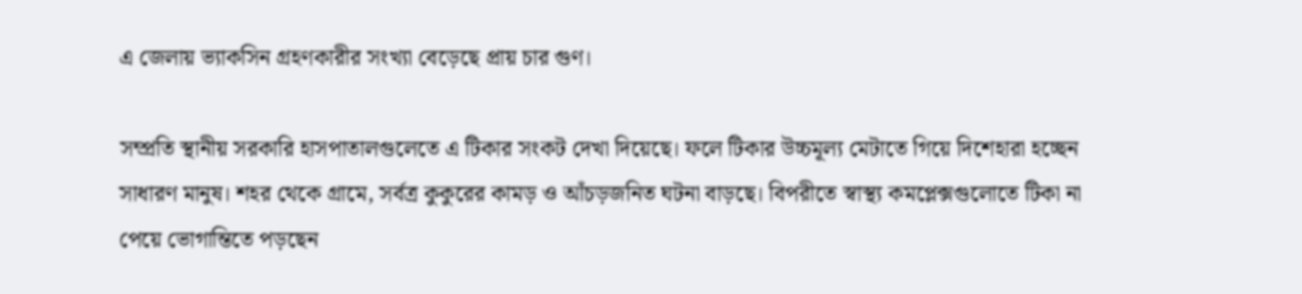এ জেলায় ভ্যাকসিন গ্রহণকারীর সংখ্যা বেড়েছে প্রায় চার গুণ।

সম্প্রতি স্থানীয় সরকারি হাসপাতালগুলেতে এ টিকার সংকট দেখা দিয়েছে। ফলে টিকার উচ্চমূল্য মেটাতে গিয়ে দিশেহারা হচ্ছেন সাধারণ মানুষ। শহর থেকে গ্রামে, সর্বত্র কুকুরের কামড় ও আঁচড়জনিত ঘটনা বাড়ছে। বিপরীতে স্বাস্থ্য কমপ্লেক্সগুলোতে টিকা না পেয়ে ভোগান্তিতে পড়ছেন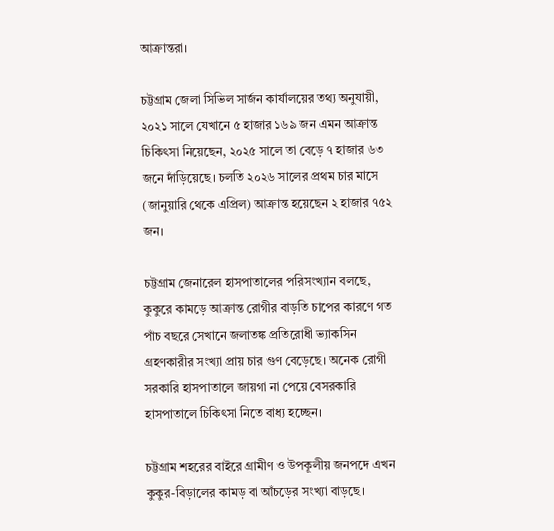আক্রান্তরা।

চট্টগ্রাম জেলা সিভিল সার্জন কার্যালয়ের তথ্য অনুযায়ী, ২০২১ সালে যেখানে ৫ হাজার ১৬৯ জন এমন আক্রান্ত চিকিৎসা নিয়েছেন, ২০২৫ সালে তা বেড়ে ৭ হাজার ৬৩ জনে দাঁড়িয়েছে। চলতি ২০২৬ সালের প্রথম চার মাসে (জানুয়ারি থেকে এপ্রিল) আক্রান্ত হয়েছেন ২ হাজার ৭৫২ জন।

চট্টগ্রাম জেনারেল হাসপাতালের পরিসংখ্যান বলছে, কুকুরে কামড়ে আক্রান্ত রোগীর বাড়তি চাপের কারণে গত পাঁচ বছরে সেখানে জলাতঙ্ক প্রতিরোধী ভ্যাকসিন গ্রহণকারীর সংখ্যা প্রায় চার গুণ বেড়েছে। অনেক রোগী সরকারি হাসপাতালে জায়গা না পেয়ে বেসরকারি হাসপাতালে চিকিৎসা নিতে বাধ্য হচ্ছেন।

চট্টগ্রাম শহরের বাইরে গ্রামীণ ও উপকূলীয় জনপদে এখন কুকুর-বিড়ালের কামড় বা আঁচড়ের সংখ্যা বাড়ছে।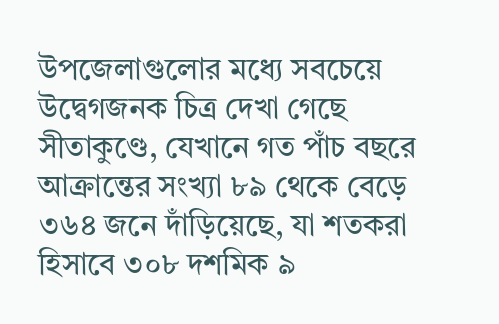উপজেলাগুলোর মধ্যে সবচেয়ে উদ্বেগজনক চিত্র দেখা গেছে সীতাকুণ্ডে, যেখানে গত পাঁচ বছরে আক্রান্তের সংখ্যা ৮৯ থেকে বেড়ে ৩৬৪ জনে দাঁড়িয়েছে, যা শতকরা হিসাবে ৩০৮ দশমিক ৯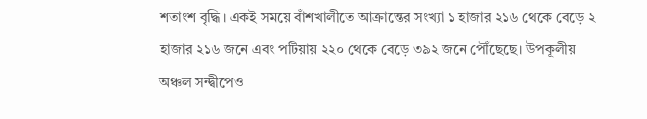শতাংশ বৃদ্ধি। একই সময়ে বাঁশখালীতে আক্রান্তের সংখ্যা ১ হাজার ২১৬ থেকে বেড়ে ২ হাজার ২১৬ জনে এবং পটিয়ায় ২২০ থেকে বেড়ে ৩৯২ জনে পৌঁছেছে। উপকূলীয় অঞ্চল সন্দ্বীপেও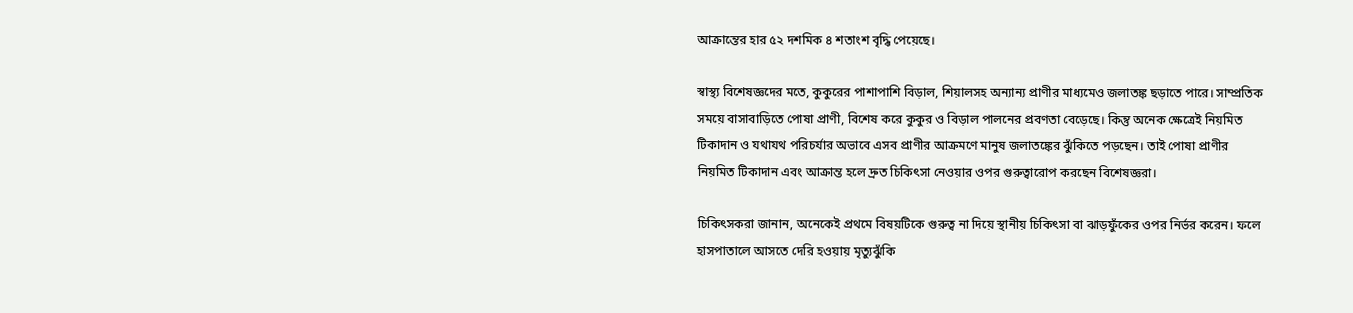আক্রান্তের হার ৫২ দশমিক ৪ শতাংশ বৃদ্ধি পেয়েছে।

স্বাস্থ্য বিশেষজ্ঞদের মতে, কুকুরের পাশাপাশি বিড়াল, শিয়ালসহ অন্যান্য প্রাণীর মাধ্যমেও জলাতঙ্ক ছড়াতে পারে। সাম্প্রতিক সময়ে বাসাবাড়িতে পোষা প্রাণী, বিশেষ করে কুকুর ও বিড়াল পালনের প্রবণতা বেড়েছে। কিন্তু অনেক ক্ষেত্রেই নিয়মিত টিকাদান ও যথাযথ পরিচর্যার অভাবে এসব প্রাণীর আক্রমণে মানুষ জলাতঙ্কের ঝুঁকিতে পড়ছেন। তাই পোষা প্রাণীর নিয়মিত টিকাদান এবং আক্রান্ত হলে দ্রুত চিকিৎসা নেওয়ার ওপর গুরুত্বারোপ করছেন বিশেষজ্ঞরা।

চিকিৎসকরা জানান, অনেকেই প্রথমে বিষয়টিকে গুরুত্ব না দিয়ে স্থানীয় চিকিৎসা বা ঝাড়ফুঁকের ওপর নির্ভর করেন। ফলে হাসপাতালে আসতে দেরি হওয়ায় মৃত্যুঝুঁকি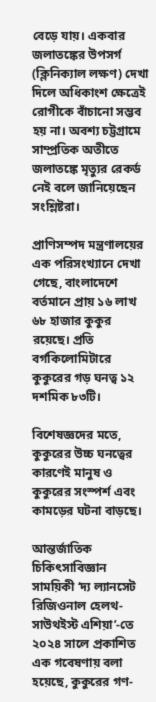বেড়ে যায়। একবার জলাতঙ্কের উপসর্গ (ক্লিনিক্যাল লক্ষণ) দেখা দিলে অধিকাংশ ক্ষেত্রেই রোগীকে বাঁচানো সম্ভব হয় না। অবশ্য চট্টগ্রামে সাম্প্রতিক অতীতে জলাতঙ্কে মৃত্যুর রেকর্ড নেই বলে জানিয়েছেন সংশ্লিষ্টরা।

প্রাণিসম্পদ মন্ত্রণালয়ের এক পরিসংখ্যানে দেখা গেছে, বাংলাদেশে বর্তমানে প্রায় ১৬ লাখ ৬৮ হাজার কুকুর রয়েছে। প্রতি বর্গকিলোমিটারে কুকুরের গড় ঘনত্ব ১২ দশমিক ৮৩টি।

বিশেষজ্ঞদের মতে, কুকুরের উচ্চ ঘনত্বের কারণেই মানুষ ও কুকুরের সংস্পর্শ এবং কামড়ের ঘটনা বাড়ছে।

আন্তর্জাতিক চিকিৎসাবিজ্ঞান সাময়িকী ‘দ্য ল্যানসেট রিজিওনাল হেলথ-সাউথইস্ট এশিয়া’-তে ২০২৪ সালে প্রকাশিত এক গবেষণায় বলা হয়েছে, কুকুরের গণ-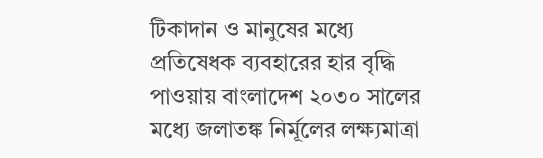টিকাদান ও মানুষের মধ্যে প্রতিষেধক ব্যবহারের হার বৃদ্ধি পাওয়ায় বাংলাদেশ ২০৩০ সালের মধ্যে জলাতঙ্ক নির্মূলের লক্ষ্যমাত্রা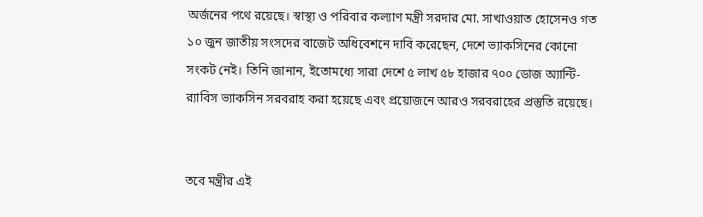অর্জনের পথে রয়েছে। স্বাস্থ্য ও পরিবার কল্যাণ মন্ত্রী সরদার মো. সাখাওয়াত হোসেনও গত ১০ জুন জাতীয় সংসদের বাজেট অধিবেশনে দাবি করেছেন, দেশে ভ্যাকসিনের কোনো সংকট নেই। তিনি জানান, ইতোমধ্যে সারা দেশে ৫ লাখ ৫৮ হাজার ৭০০ ডোজ অ্যান্টি-র‍্যাবিস ভ্যাকসিন সরবরাহ করা হয়েছে এবং প্রয়োজনে আরও সরবরাহের প্রস্তুতি রয়েছে।


তবে মন্ত্রীর এই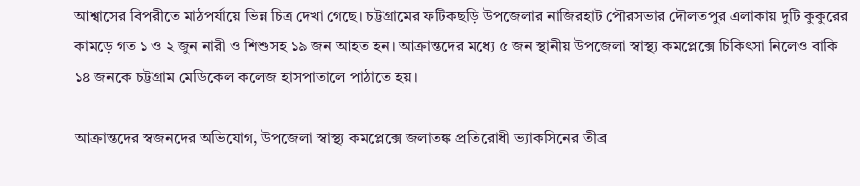আশ্বাসের বিপরীতে মাঠপর্যায়ে ভিন্ন চিত্র দেখা গেছে। চট্টগ্রামের ফটিকছড়ি উপজেলার নাজিরহাট পৌরসভার দৌলতপুর এলাকায় দুটি কুকুরের কামড়ে গত ১ ও ২ জুন নারী ও শিশুসহ ১৯ জন আহত হন। আক্রান্তদের মধ্যে ৫ জন স্থানীয় উপজেলা স্বাস্থ্য কমপ্লেক্সে চিকিৎসা নিলেও বাকি ১৪ জনকে চট্টগ্রাম মেডিকেল কলেজ হাসপাতালে পাঠাতে হয়।

আক্রান্তদের স্বজনদের অভিযোগ, উপজেলা স্বাস্থ্য কমপ্লেক্সে জলাতঙ্ক প্রতিরোধী ভ্যাকসিনের তীব্র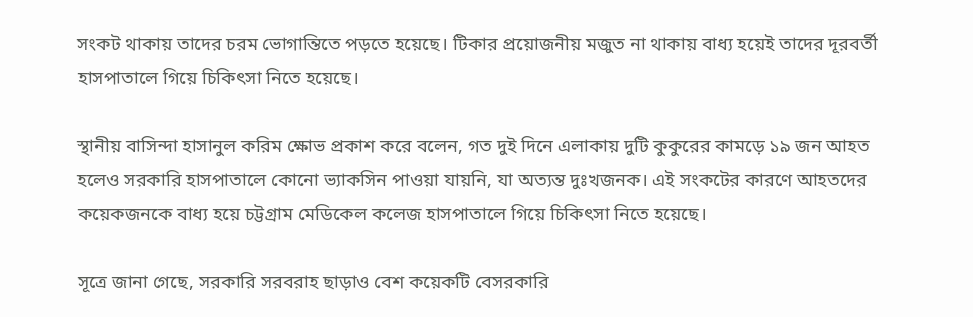সংকট থাকায় তাদের চরম ভোগান্তিতে পড়তে হয়েছে। টিকার প্রয়োজনীয় মজুত না থাকায় বাধ্য হয়েই তাদের দূরবর্তী হাসপাতালে গিয়ে চিকিৎসা নিতে হয়েছে।

স্থানীয় বাসিন্দা হাসানুল করিম ক্ষোভ প্রকাশ করে বলেন, গত দুই দিনে এলাকায় দুটি কুকুরের কামড়ে ১৯ জন আহত হলেও সরকারি হাসপাতালে কোনো ভ্যাকসিন পাওয়া যায়নি, যা অত্যন্ত দুঃখজনক। এই সংকটের কারণে আহতদের কয়েকজনকে বাধ্য হয়ে চট্টগ্রাম মেডিকেল কলেজ হাসপাতালে গিয়ে চিকিৎসা নিতে হয়েছে।

সূত্রে জানা গেছে, সরকারি সরবরাহ ছাড়াও বেশ কয়েকটি বেসরকারি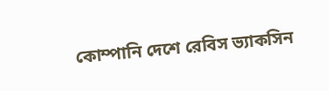কোম্পানি দেশে রেবিস ভ্যাকসিন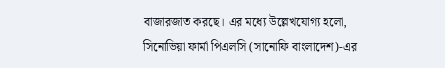বাজারজাত করছে। এর মধ্যে উল্লেখযোগ্য হলো, সিনোভিয়া ফার্মা পিএলসি (সানোফি বাংলাদেশ)-এর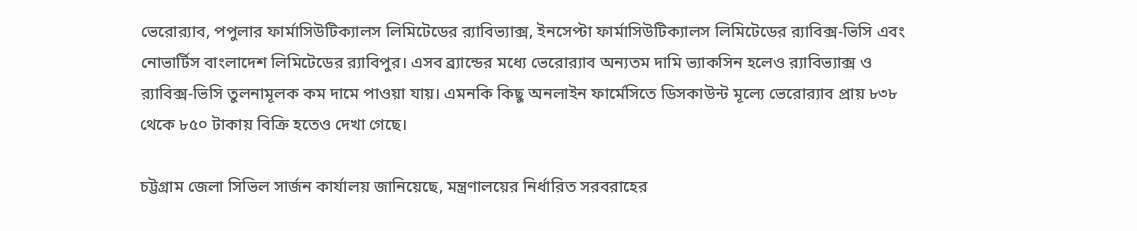ভেরোর‍্যাব, পপুলার ফার্মাসিউটিক্যালস লিমিটেডের র‍্যাবিভ্যাক্স, ইনসেপ্টা ফার্মাসিউটিক্যালস লিমিটেডের র‍্যাবিক্স-ভিসি এবং নোভার্টিস বাংলাদেশ লিমিটেডের র‍্যাবিপুর। এসব ব্র্যান্ডের মধ্যে ভেরোর‍্যাব অন্যতম দামি ভ্যাকসিন হলেও র‍্যাবিভ্যাক্স ও র‍্যাবিক্স-ভিসি তুলনামূলক কম দামে পাওয়া যায়। এমনকি কিছু অনলাইন ফার্মেসিতে ডিসকাউন্ট মূল্যে ভেরোর‍্যাব প্রায় ৮৩৮ থেকে ৮৫০ টাকায় বিক্রি হতেও দেখা গেছে।

চট্টগ্রাম জেলা সিভিল সার্জন কার্যালয় জানিয়েছে, মন্ত্রণালয়ের নির্ধারিত সরবরাহের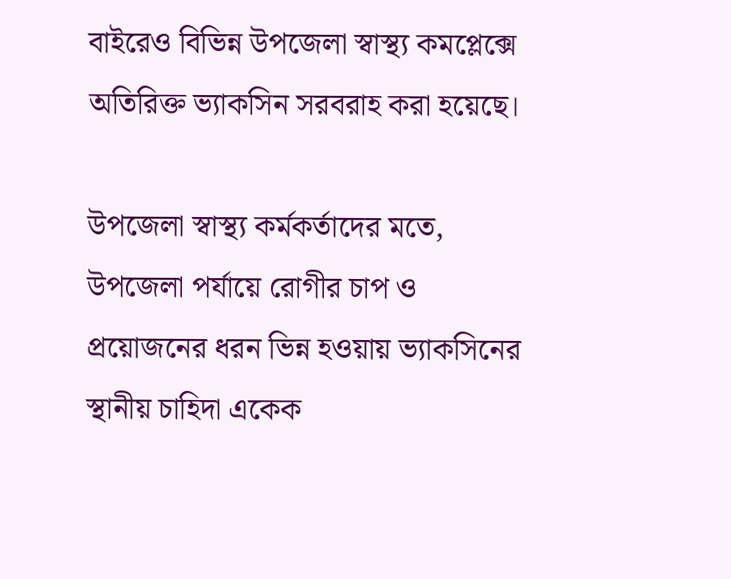বাইরেও বিভিন্ন উপজেলা স্বাস্থ্য কমপ্লেক্সে অতিরিক্ত ভ্যাকসিন সরবরাহ করা হয়েছে।

উপজেলা স্বাস্থ্য কর্মকর্তাদের মতে, উপজেলা পর্যায়ে রোগীর চাপ ও প্রয়োজনের ধরন ভিন্ন হওয়ায় ভ্যাকসিনের স্থানীয় চাহিদা একেক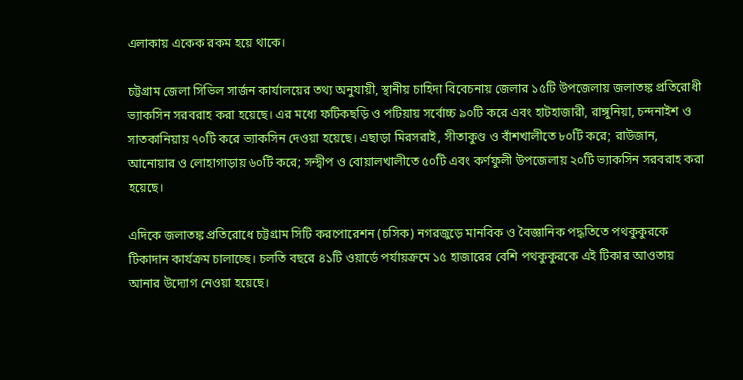এলাকায় একেক রকম হয়ে থাকে।

চট্টগ্রাম জেলা সিভিল সার্জন কার্যালয়ের তথ্য অনুযায়ী, স্থানীয় চাহিদা বিবেচনায় জেলার ১৫টি উপজেলায় জলাতঙ্ক প্রতিরোধী ভ্যাকসিন সরবরাহ করা হয়েছে। এর মধ্যে ফটিকছড়ি ও পটিয়ায় সর্বোচ্চ ৯০টি করে এবং হাটহাজারী, রাঙ্গুনিয়া, চন্দনাইশ ও সাতকানিয়ায় ৭০টি করে ভ্যাকসিন দেওয়া হয়েছে। এছাড়া মিরসরাই, সীতাকুণ্ড ও বাঁশখালীতে ৮০টি করে; রাউজান, আনোয়ার ও লোহাগাড়ায় ৬০টি করে; সন্দ্বীপ ও বোয়ালখালীতে ৫০টি এবং কর্ণফুলী উপজেলায় ২০টি ভ্যাকসিন সরবরাহ করা হয়েছে।

এদিকে জলাতঙ্ক প্রতিরোধে চট্টগ্রাম সিটি করপোরেশন (চসিক) নগরজুড়ে মানবিক ও বৈজ্ঞানিক পদ্ধতিতে পথকুকুরকে টিকাদান কার্যক্রম চালাচ্ছে। চলতি বছরে ৪১টি ওয়ার্ডে পর্যায়ক্রমে ১৫ হাজারের বেশি পথকুকুরকে এই টিকার আওতায় আনার উদ্যোগ নেওয়া হয়েছে।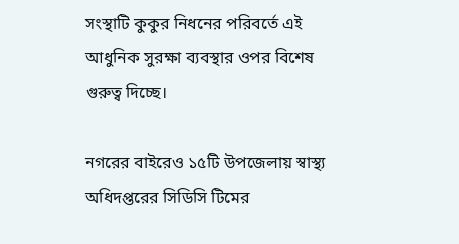সংস্থাটি কুকুর নিধনের পরিবর্তে এই আধুনিক সুরক্ষা ব্যবস্থার ওপর বিশেষ গুরুত্ব দিচ্ছে।

নগরের বাইরেও ১৫টি উপজেলায় স্বাস্থ্য অধিদপ্তরের সিডিসি টিমের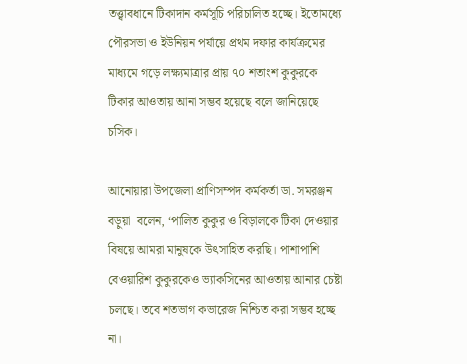তত্ত্বাবধানে টিকাদান কর্মসূচি পরিচালিত হচ্ছে। ইতোমধ্যে পৌরসভা ও ইউনিয়ন পর্যায়ে প্রথম দফার কার্যক্রমের মাধ্যমে গড়ে লক্ষ্যমাত্রার প্রায় ৭০ শতাংশ কুকুরকে টিকার আওতায় আনা সম্ভব হয়েছে বলে জানিয়েছে চসিক।

আনোয়ারা উপজেলা প্রাণিসম্পদ কর্মকর্তা ডা. সমরঞ্জন বড়ুয়া  বলেন, ‘পালিত কুকুর ও বিড়ালকে টিকা দেওয়ার বিষয়ে আমরা মানুষকে উৎসাহিত করছি। পাশাপাশি বেওয়ারিশ কুকুরকেও ভ্যাকসিনের আওতায় আনার চেষ্টা চলছে। তবে শতভাগ কভারেজ নিশ্চিত করা সম্ভব হচ্ছে না।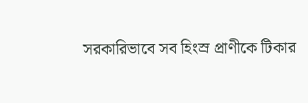সরকারিভাবে সব হিংস্র প্রাণীকে টিকার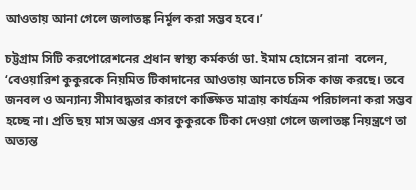আওতায় আনা গেলে জলাতঙ্ক নির্মূল করা সম্ভব হবে।’

চট্টগ্রাম সিটি করপোরেশনের প্রধান স্বাস্থ্য কর্মকর্তা ডা. ইমাম হোসেন রানা  বলেন, ‘বেওয়ারিশ কুকুরকে নিয়মিত টিকাদানের আওতায় আনতে চসিক কাজ করছে। তবে জনবল ও অন্যান্য সীমাবদ্ধতার কারণে কাঙ্ক্ষিত মাত্রায় কার্যক্রম পরিচালনা করা সম্ভব হচ্ছে না। প্রতি ছয় মাস অন্তর এসব কুকুরকে টিকা দেওয়া গেলে জলাতঙ্ক নিয়ন্ত্রণে তা অত্যন্ত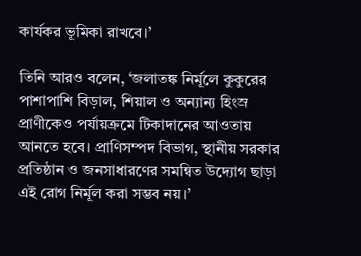কার্যকর ভূমিকা রাখবে।’

তিনি আরও বলেন, ‘জলাতঙ্ক নির্মূলে কুকুরের পাশাপাশি বিড়াল, শিয়াল ও অন্যান্য হিংস্র প্রাণীকেও পর্যায়ক্রমে টিকাদানের আওতায় আনতে হবে। প্রাণিসম্পদ বিভাগ, স্থানীয় সরকার প্রতিষ্ঠান ও জনসাধারণের সমন্বিত উদ্যোগ ছাড়া এই রোগ নির্মূল করা সম্ভব নয়।’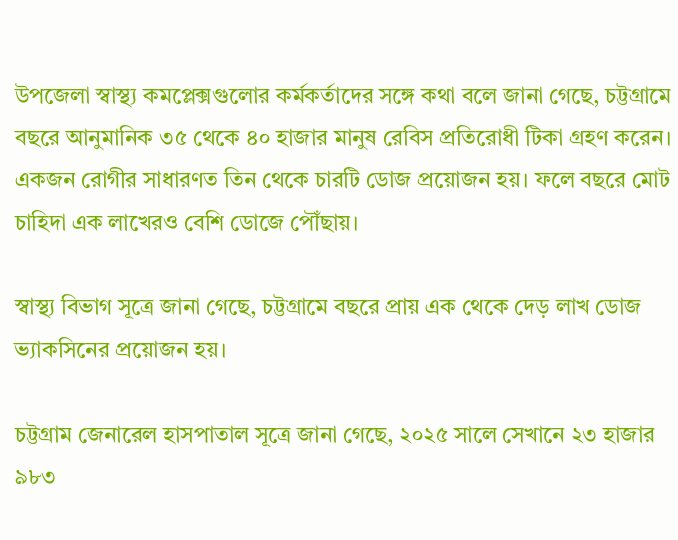উপজেলা স্বাস্থ্য কমপ্লেক্সগুলোর কর্মকর্তাদের সঙ্গে কথা বলে জানা গেছে, চট্টগ্রামে বছরে আনুমানিক ৩৫ থেকে ৪০ হাজার মানুষ রেবিস প্রতিরোধী টিকা গ্রহণ করেন। একজন রোগীর সাধারণত তিন থেকে চারটি ডোজ প্রয়োজন হয়। ফলে বছরে মোট চাহিদা এক লাখেরও বেশি ডোজে পৌঁছায়।

স্বাস্থ্য বিভাগ সূত্রে জানা গেছে, চট্টগ্রামে বছরে প্রায় এক থেকে দেড় লাখ ডোজ ভ্যাকসিনের প্রয়োজন হয়।

চট্টগ্রাম জেনারেল হাসপাতাল সূত্রে জানা গেছে, ২০২৫ সালে সেখানে ২৩ হাজার ৯৮৩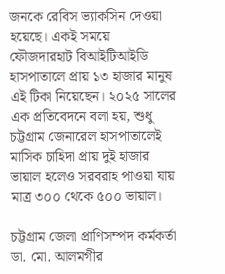জনকে রেবিস ভ্যাকসিন দেওয়া হয়েছে। একই সময়ে ফৌজদারহাট বিআইটিআইডি হাসপাতালে প্রায় ১৩ হাজার মানুষ এই টিকা নিয়েছেন। ২০২৫ সালের এক প্রতিবেদনে বলা হয়, শুধু চট্টগ্রাম জেনারেল হাসপাতালেই মাসিক চাহিদা প্রায় দুই হাজার ভায়াল হলেও সরবরাহ পাওয়া যায় মাত্র ৩০০ থেকে ৫০০ ভায়াল।

চট্টগ্রাম জেলা প্রাণিসম্পদ কর্মকর্তা ডা. মো. আলমগীর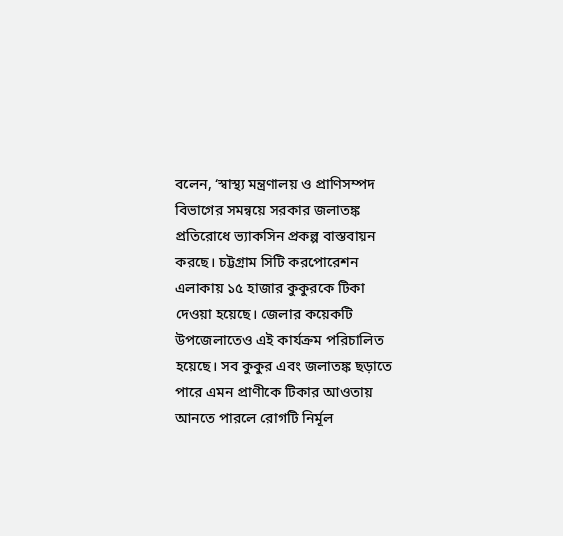বলেন, ‘স্বাস্থ্য মন্ত্রণালয় ও প্রাণিসম্পদ বিভাগের সমন্বয়ে সরকার জলাতঙ্ক প্রতিরোধে ভ্যাকসিন প্রকল্প বাস্তবায়ন করছে। চট্টগ্রাম সিটি করপোরেশন এলাকায় ১৫ হাজার কুকুরকে টিকা দেওয়া হয়েছে। জেলার কয়েকটি উপজেলাতেও এই কার্যক্রম পরিচালিত হয়েছে। সব কুকুর এবং জলাতঙ্ক ছড়াতে পারে এমন প্রাণীকে টিকার আওতায় আনতে পারলে রোগটি নির্মূল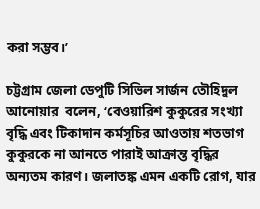করা সম্ভব।’

চট্টগ্রাম জেলা ডেপুটি সিভিল সার্জন তৌহিদুল আনোয়ার  বলেন, ‘বেওয়ারিশ কুকুরের সংখ্যা বৃদ্ধি এবং টিকাদান কর্মসূচির আওতায় শতভাগ কুকুরকে না আনতে পারাই আক্রান্ত বৃদ্ধির অন্যতম কারণ। জলাতঙ্ক এমন একটি রোগ, যার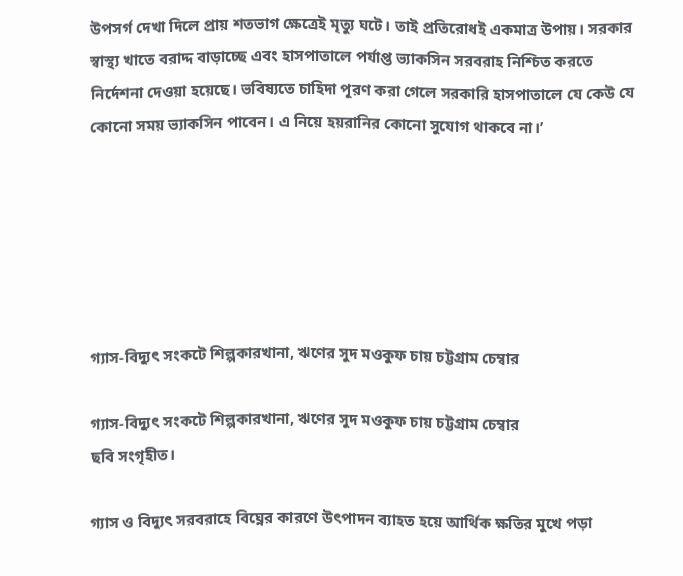উপসর্গ দেখা দিলে প্রায় শতভাগ ক্ষেত্রেই মৃত্যু ঘটে। তাই প্রতিরোধই একমাত্র উপায়। সরকার স্বাস্থ্য খাতে বরাদ্দ বাড়াচ্ছে এবং হাসপাতালে পর্যাপ্ত ভ্যাকসিন সরবরাহ নিশ্চিত করতে নির্দেশনা দেওয়া হয়েছে। ভবিষ্যতে চাহিদা পূরণ করা গেলে সরকারি হাসপাতালে যে কেউ যে কোনো সময় ভ্যাকসিন পাবেন। এ নিয়ে হয়রানির কোনো সুযোগ থাকবে না।’






গ্যাস-বিদ্যুৎ সংকটে শিল্পকারখানা, ঋণের সুদ মওকুফ চায় চট্টগ্রাম চেম্বার

গ্যাস-বিদ্যুৎ সংকটে শিল্পকারখানা, ঋণের সুদ মওকুফ চায় চট্টগ্রাম চেম্বার
ছবি সংগৃহীত।

গ্যাস ও বিদ্যুৎ সরবরাহে বিঘ্নের কারণে উৎপাদন ব্যাহত হয়ে আর্থিক ক্ষতির মুখে পড়া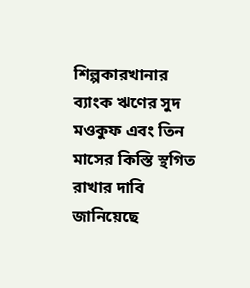শিল্পকারখানার ব্যাংক ঋণের সুদ মওকুফ এবং তিন মাসের কিস্তি স্থগিত রাখার দাবি জানিয়েছে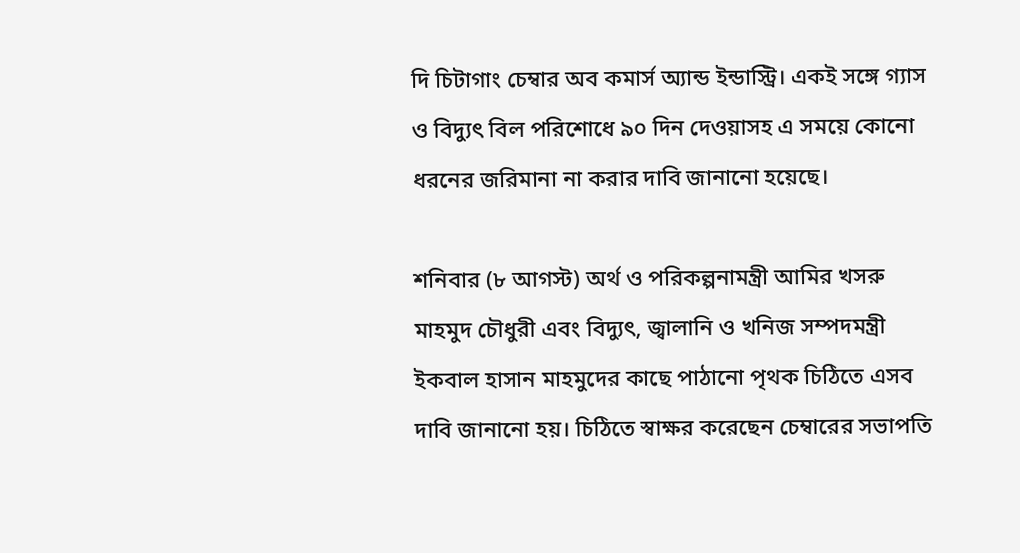দি চিটাগাং চেম্বার অব কমার্স অ্যান্ড ইন্ডাস্ট্রি। একই সঙ্গে গ্যাস ও বিদ্যুৎ বিল পরিশোধে ৯০ দিন দেওয়াসহ এ সময়ে কোনো ধরনের জরিমানা না করার দাবি জানানো হয়েছে।

শনিবার (৮ আগস্ট) অর্থ ও পরিকল্পনামন্ত্রী আমির খসরু মাহমুদ চৌধুরী এবং বিদ্যুৎ, জ্বালানি ও খনিজ সম্পদমন্ত্রী ইকবাল হাসান মাহমুদের কাছে পাঠানো পৃথক চিঠিতে এসব দাবি জানানো হয়। চিঠিতে স্বাক্ষর করেছেন চেম্বারের সভাপতি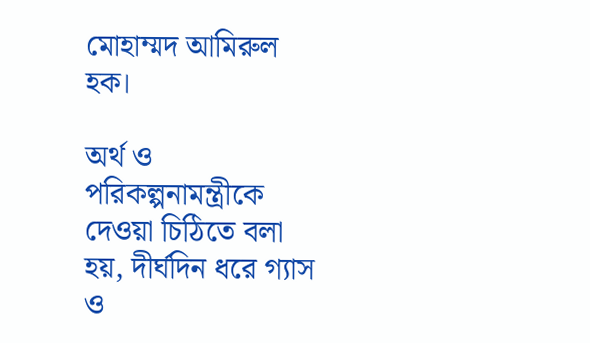মোহাম্মদ আমিরুল হক।

অর্থ ও পরিকল্পনামন্ত্রীকে দেওয়া চিঠিতে বলা হয়, দীর্ঘদিন ধরে গ্যাস ও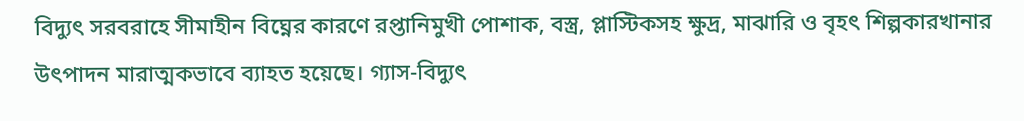বিদ্যুৎ সরবরাহে সীমাহীন বিঘ্নের কারণে রপ্তানিমুখী পোশাক, বস্ত্র, প্লাস্টিকসহ ক্ষুদ্র, মাঝারি ও বৃহৎ শিল্পকারখানার উৎপাদন মারাত্মকভাবে ব্যাহত হয়েছে। গ্যাস-বিদ্যুৎ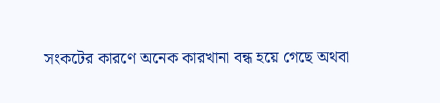সংকটের কারণে অনেক কারখানা বন্ধ হয়ে গেছে অথবা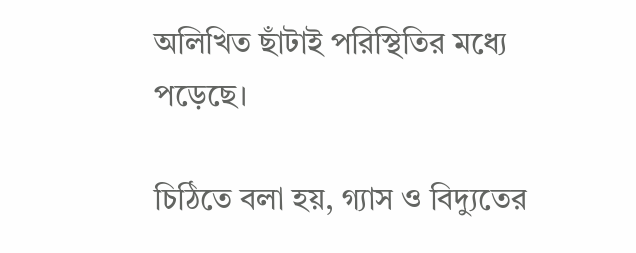অলিখিত ছাঁটাই পরিস্থিতির মধ্যে পড়েছে।

চিঠিতে বলা হয়, গ্যাস ও বিদ্যুতের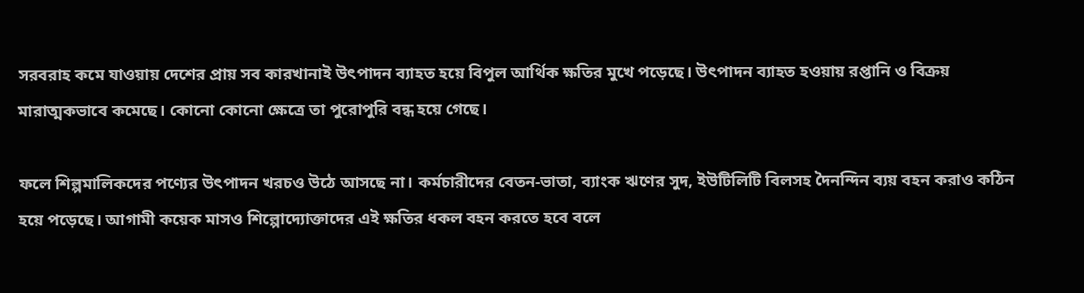সরবরাহ কমে যাওয়ায় দেশের প্রায় সব কারখানাই উৎপাদন ব্যাহত হয়ে বিপুল আর্থিক ক্ষতির মুখে পড়েছে। উৎপাদন ব্যাহত হওয়ায় রপ্তানি ও বিক্রয় মারাত্মকভাবে কমেছে। কোনো কোনো ক্ষেত্রে তা পুরোপুরি বন্ধ হয়ে গেছে।

ফলে শিল্পমালিকদের পণ্যের উৎপাদন খরচও উঠে আসছে না। কর্মচারীদের বেতন-ভাতা, ব্যাংক ঋণের সুদ, ইউটিলিটি বিলসহ দৈনন্দিন ব্যয় বহন করাও কঠিন হয়ে পড়েছে। আগামী কয়েক মাসও শিল্পোদ্যোক্তাদের এই ক্ষতির ধকল বহন করতে হবে বলে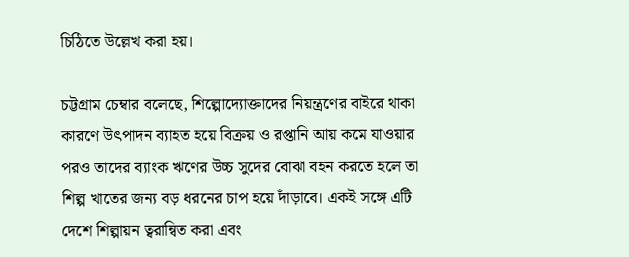চিঠিতে উল্লেখ করা হয়।

চট্টগ্রাম চেম্বার বলেছে, শিল্পোদ্যোক্তাদের নিয়ন্ত্রণের বাইরে থাকা কারণে উৎপাদন ব্যাহত হয়ে বিক্রয় ও রপ্তানি আয় কমে যাওয়ার পরও তাদের ব্যাংক ঋণের উচ্চ সুদের বোঝা বহন করতে হলে তা শিল্প খাতের জন্য বড় ধরনের চাপ হয়ে দাঁড়াবে। একই সঙ্গে এটি দেশে শিল্পায়ন ত্বরান্বিত করা এবং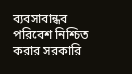ব্যবসাবান্ধব পরিবেশ নিশ্চিত করার সরকারি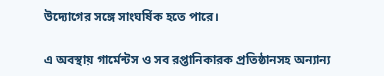উদ্যোগের সঙ্গে সাংঘর্ষিক হতে পারে।

এ অবস্থায় গার্মেন্টস ও সব রপ্তানিকারক প্রতিষ্ঠানসহ অন্যান্য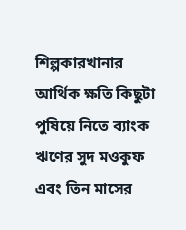শিল্পকারখানার আর্থিক ক্ষতি কিছুটা পুষিয়ে নিতে ব্যাংক ঋণের সুদ মওকুফ এবং তিন মাসের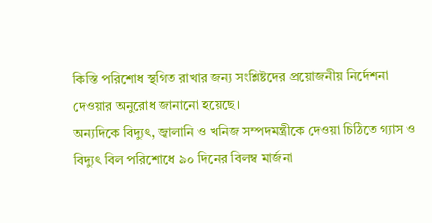কিস্তি পরিশোধ স্থগিত রাখার জন্য সংশ্লিষ্টদের প্রয়োজনীয় নির্দেশনা দেওয়ার অনুরোধ জানানো হয়েছে।
অন্যদিকে বিদ্যুৎ, জ্বালানি ও খনিজ সম্পদমন্ত্রীকে দেওয়া চিঠিতে গ্যাস ও বিদ্যুৎ বিল পরিশোধে ৯০ দিনের বিলম্ব মার্জনা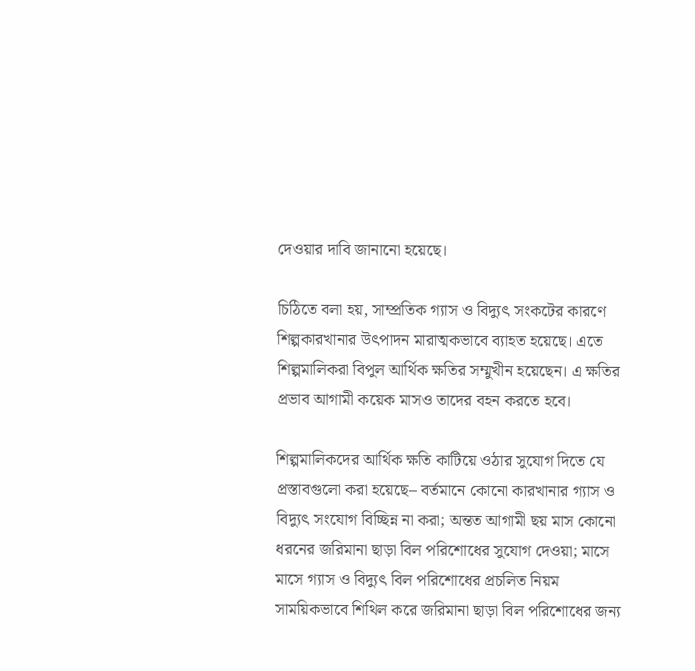দেওয়ার দাবি জানানো হয়েছে।

চিঠিতে বলা হয়, সাম্প্রতিক গ্যাস ও বিদ্যুৎ সংকটের কারণে শিল্পকারখানার উৎপাদন মারাত্মকভাবে ব্যাহত হয়েছে। এতে শিল্পমালিকরা বিপুল আর্থিক ক্ষতির সম্মুখীন হয়েছেন। এ ক্ষতির প্রভাব আগামী কয়েক মাসও তাদের বহন করতে হবে।

শিল্পমালিকদের আর্থিক ক্ষতি কাটিয়ে ওঠার সুযোগ দিতে যে প্রস্তাবগুলো করা হয়েছে– বর্তমানে কোনো কারখানার গ্যাস ও বিদ্যুৎ সংযোগ বিচ্ছিন্ন না করা; অন্তত আগামী ছয় মাস কোনো ধরনের জরিমানা ছাড়া বিল পরিশোধের সুযোগ দেওয়া; মাসে মাসে গ্যাস ও বিদ্যুৎ বিল পরিশোধের প্রচলিত নিয়ম সাময়িকভাবে শিথিল করে জরিমানা ছাড়া বিল পরিশোধের জন্য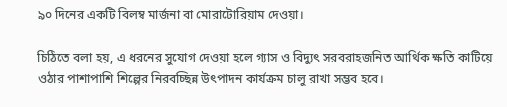৯০ দিনের একটি বিলম্ব মার্জনা বা মোরাটোরিয়াম দেওয়া।

চিঠিতে বলা হয়, এ ধরনের সুযোগ দেওয়া হলে গ্যাস ও বিদ্যুৎ সরবরাহজনিত আর্থিক ক্ষতি কাটিয়ে ওঠার পাশাপাশি শিল্পের নিরবচ্ছিন্ন উৎপাদন কার্যক্রম চালু রাখা সম্ভব হবে।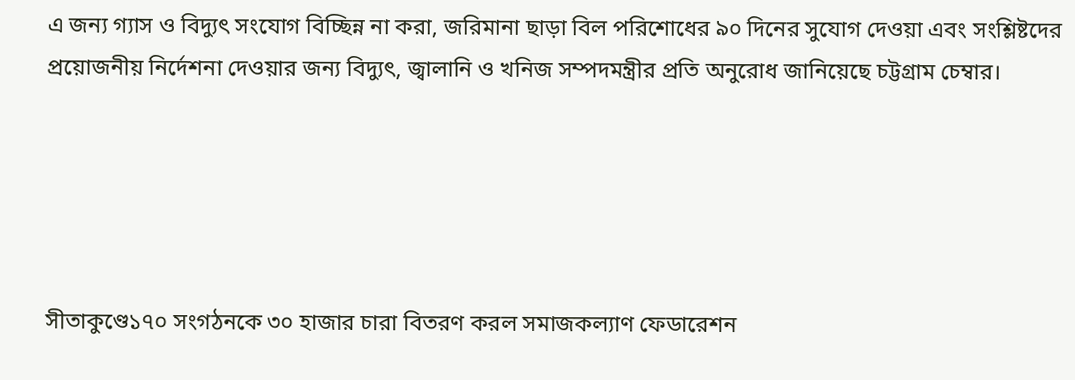এ জন্য গ্যাস ও বিদ্যুৎ সংযোগ বিচ্ছিন্ন না করা, জরিমানা ছাড়া বিল পরিশোধের ৯০ দিনের সুযোগ দেওয়া এবং সংশ্লিষ্টদের প্রয়োজনীয় নির্দেশনা দেওয়ার জন্য বিদ্যুৎ, জ্বালানি ও খনিজ সম্পদমন্ত্রীর প্রতি অনুরোধ জানিয়েছে চট্টগ্রাম চেম্বার।





সীতাকুণ্ডে১৭০ সংগঠনকে ৩০ হাজার চারা বিতরণ করল সমাজকল্যাণ ফেডারেশন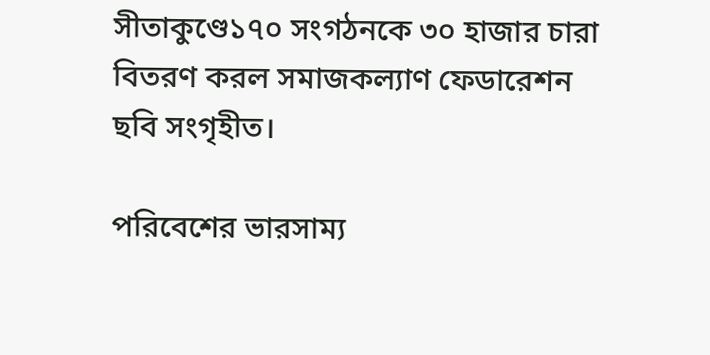সীতাকুণ্ডে১৭০ সংগঠনকে ৩০ হাজার চারা বিতরণ করল সমাজকল্যাণ ফেডারেশন
ছবি সংগৃহীত।

পরিবেশের ভারসাম্য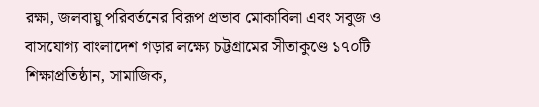রক্ষা, জলবায়ু পরিবর্তনের বিরূপ প্রভাব মোকাবিলা এবং সবুজ ও বাসযোগ্য বাংলাদেশ গড়ার লক্ষ্যে চট্টগ্রামের সীতাকুণ্ডে ১৭০টি শিক্ষাপ্রতিষ্ঠান, সামাজিক,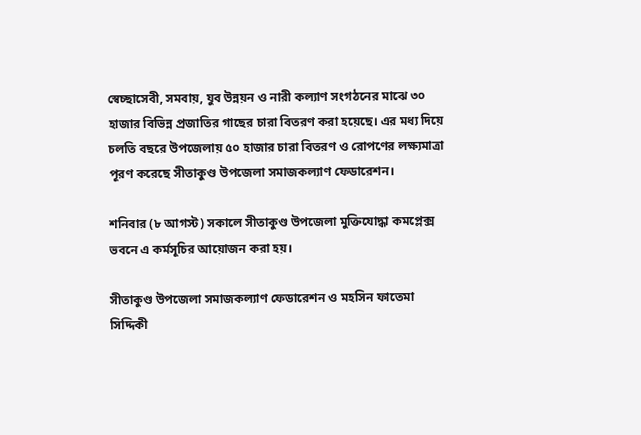স্বেচ্ছাসেবী, সমবায়, যুব উন্নয়ন ও নারী কল্যাণ সংগঠনের মাঝে ৩০ হাজার বিভিন্ন প্রজাতির গাছের চারা বিতরণ করা হয়েছে। এর মধ্য দিয়ে চলতি বছরে উপজেলায় ৫০ হাজার চারা বিতরণ ও রোপণের লক্ষ্যমাত্রা পূরণ করেছে সীতাকুণ্ড উপজেলা সমাজকল্যাণ ফেডারেশন।

শনিবার (৮ আগস্ট) সকালে সীতাকুণ্ড উপজেলা মুক্তিযোদ্ধা কমপ্লেক্স ভবনে এ কর্মসূচির আয়োজন করা হয়।

সীতাকুণ্ড উপজেলা সমাজকল্যাণ ফেডারেশন ও মহসিন ফাতেমা সিদ্দিকী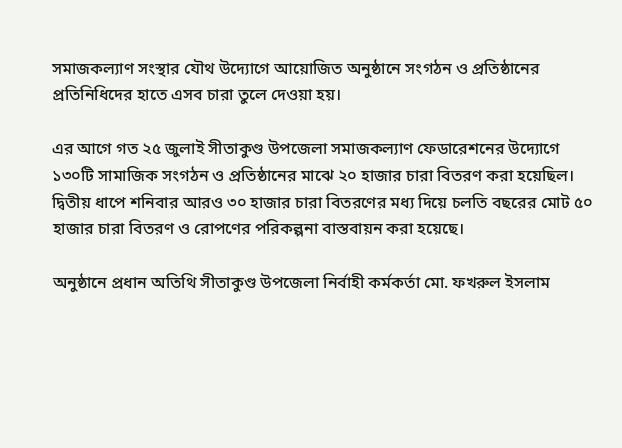সমাজকল্যাণ সংস্থার যৌথ উদ্যোগে আয়োজিত অনুষ্ঠানে সংগঠন ও প্রতিষ্ঠানের প্রতিনিধিদের হাতে এসব চারা তুলে দেওয়া হয়।

এর আগে গত ২৫ জুলাই সীতাকুণ্ড উপজেলা সমাজকল্যাণ ফেডারেশনের উদ্যোগে ১৩০টি সামাজিক সংগঠন ও প্রতিষ্ঠানের মাঝে ২০ হাজার চারা বিতরণ করা হয়েছিল। দ্বিতীয় ধাপে শনিবার আরও ৩০ হাজার চারা বিতরণের মধ্য দিয়ে চলতি বছরের মোট ৫০ হাজার চারা বিতরণ ও রোপণের পরিকল্পনা বাস্তবায়ন করা হয়েছে।

অনুষ্ঠানে প্রধান অতিথি সীতাকুণ্ড উপজেলা নির্বাহী কর্মকর্তা মো. ফখরুল ইসলাম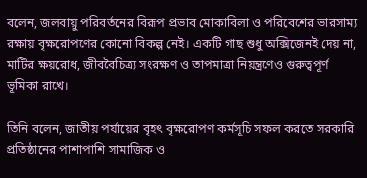বলেন, জলবায়ু পরিবর্তনের বিরূপ প্রভাব মোকাবিলা ও পরিবেশের ভারসাম্য রক্ষায় বৃক্ষরোপণের কোনো বিকল্প নেই। একটি গাছ শুধু অক্সিজেনই দেয় না, মাটির ক্ষয়রোধ, জীববৈচিত্র্য সংরক্ষণ ও তাপমাত্রা নিয়ন্ত্রণেও গুরুত্বপূর্ণ ভূমিকা রাখে।

তিনি বলেন, জাতীয় পর্যায়ের বৃহৎ বৃক্ষরোপণ কর্মসূচি সফল করতে সরকারি প্রতিষ্ঠানের পাশাপাশি সামাজিক ও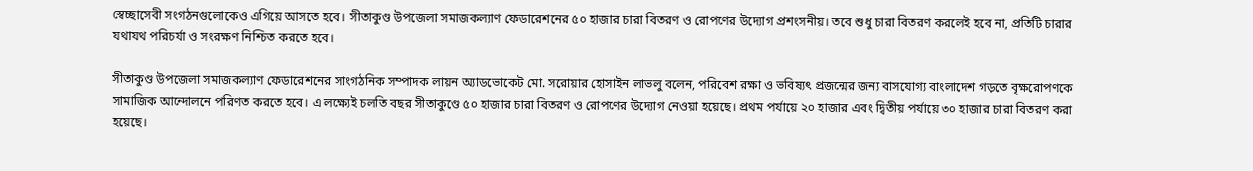স্বেচ্ছাসেবী সংগঠনগুলোকেও এগিয়ে আসতে হবে। সীতাকুণ্ড উপজেলা সমাজকল্যাণ ফেডারেশনের ৫০ হাজার চারা বিতরণ ও রোপণের উদ্যোগ প্রশংসনীয়। তবে শুধু চারা বিতরণ করলেই হবে না, প্রতিটি চারার যথাযথ পরিচর্যা ও সংরক্ষণ নিশ্চিত করতে হবে।

সীতাকুণ্ড উপজেলা সমাজকল্যাণ ফেডারেশনের সাংগঠনিক সম্পাদক লায়ন অ্যাডভোকেট মো. সরোয়ার হোসাইন লাভলু বলেন, পরিবেশ রক্ষা ও ভবিষ্যৎ প্রজন্মের জন্য বাসযোগ্য বাংলাদেশ গড়তে বৃক্ষরোপণকে সামাজিক আন্দোলনে পরিণত করতে হবে। এ লক্ষ্যেই চলতি বছর সীতাকুণ্ডে ৫০ হাজার চারা বিতরণ ও রোপণের উদ্যোগ নেওয়া হয়েছে। প্রথম পর্যায়ে ২০ হাজার এবং দ্বিতীয় পর্যায়ে ৩০ হাজার চারা বিতরণ করা হয়েছে।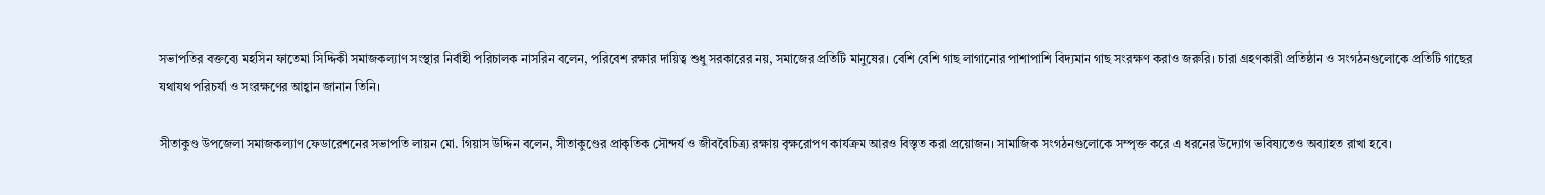সভাপতির বক্তব্যে মহসিন ফাতেমা সিদ্দিকী সমাজকল্যাণ সংস্থার নির্বাহী পরিচালক নাসরিন বলেন, পরিবেশ রক্ষার দায়িত্ব শুধু সরকারের নয়, সমাজের প্রতিটি মানুষের। বেশি বেশি গাছ লাগানোর পাশাপাশি বিদ্যমান গাছ সংরক্ষণ করাও জরুরি। চারা গ্রহণকারী প্রতিষ্ঠান ও সংগঠনগুলোকে প্রতিটি গাছের যথাযথ পরিচর্যা ও সংরক্ষণের আহ্বান জানান তিনি।

সীতাকুণ্ড উপজেলা সমাজকল্যাণ ফেডারেশনের সভাপতি লায়ন মো. গিয়াস উদ্দিন বলেন, সীতাকুণ্ডের প্রাকৃতিক সৌন্দর্য ও জীববৈচিত্র্য রক্ষায় বৃক্ষরোপণ কার্যক্রম আরও বিস্তৃত করা প্রয়োজন। সামাজিক সংগঠনগুলোকে সম্পৃক্ত করে এ ধরনের উদ্যোগ ভবিষ্যতেও অব্যাহত রাখা হবে।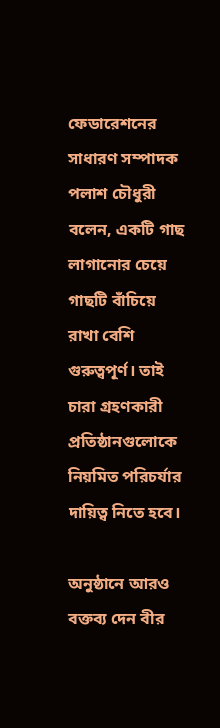ফেডারেশনের সাধারণ সম্পাদক পলাশ চৌধুরী বলেন, একটি গাছ লাগানোর চেয়ে গাছটি বাঁচিয়ে রাখা বেশি গুরুত্বপূর্ণ। তাই চারা গ্রহণকারী প্রতিষ্ঠানগুলোকে নিয়মিত পরিচর্যার দায়িত্ব নিতে হবে।

অনুষ্ঠানে আরও বক্তব্য দেন বীর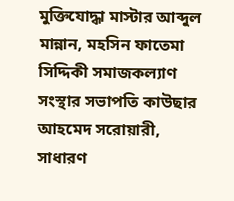মুক্তিযোদ্ধা মাস্টার আব্দুল মান্নান, মহসিন ফাতেমা সিদ্দিকী সমাজকল্যাণ সংস্থার সভাপতি কাউছার আহমেদ সরোয়ারী, সাধারণ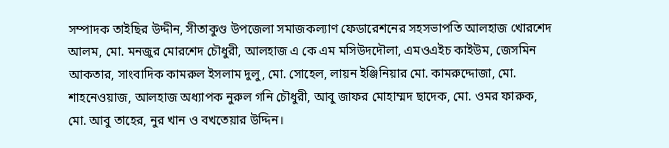সম্পাদক তাইছির উদ্দীন, সীতাকুণ্ড উপজেলা সমাজকল্যাণ ফেডারেশনের সহসভাপতি আলহাজ খোরশেদ আলম, মো. মনজুর মোরশেদ চৌধুরী, আলহাজ এ কে এম মসিউদদৌলা, এমওএইচ কাইউম, জেসমিন আকতার, সাংবাদিক কামরুল ইসলাম দুলু, মো. সোহেল, লায়ন ইঞ্জিনিয়ার মো. কামরুদ্দোজা, মো. শাহনেওয়াজ, আলহাজ অধ্যাপক নুরুল গনি চৌধুরী, আবু জাফর মোহাম্মদ ছাদেক, মো. ওমর ফারুক, মো. আবু তাহের, নুর খান ও বখতেয়ার উদ্দিন।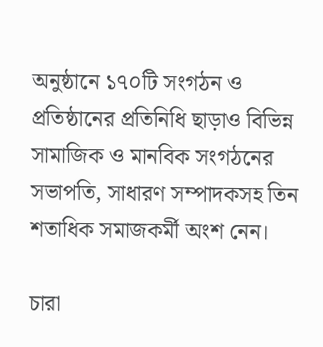অনুষ্ঠানে ১৭০টি সংগঠন ও প্রতিষ্ঠানের প্রতিনিধি ছাড়াও বিভিন্ন সামাজিক ও মানবিক সংগঠনের সভাপতি, সাধারণ সম্পাদকসহ তিন শতাধিক সমাজকর্মী অংশ নেন।

চারা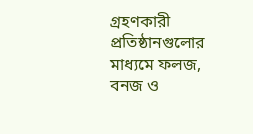গ্রহণকারী প্রতিষ্ঠানগুলোর মাধ্যমে ফলজ, বনজ ও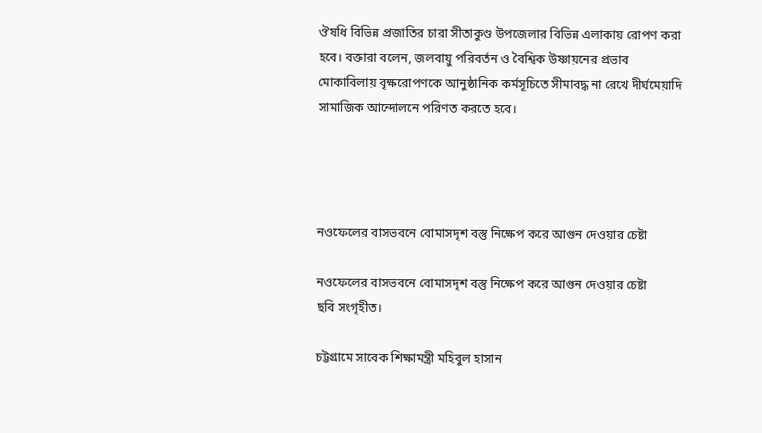ঔষধি বিভিন্ন প্রজাতির চারা সীতাকুণ্ড উপজেলার বিভিন্ন এলাকায় রোপণ করা হবে। বক্তারা বলেন, জলবায়ু পরিবর্তন ও বৈশ্বিক উষ্ণায়নের প্রভাব মোকাবিলায় বৃক্ষরোপণকে আনুষ্ঠানিক কর্মসূচিতে সীমাবদ্ধ না রেখে দীর্ঘমেয়াদি সামাজিক আন্দোলনে পরিণত করতে হবে।




নওফেলের বাসভবনে বোমাসদৃশ বস্তু নিক্ষেপ করে আগুন দেওয়ার চেষ্টা

নওফেলের বাসভবনে বোমাসদৃশ বস্তু নিক্ষেপ করে আগুন দেওয়ার চেষ্টা
ছবি সংগৃহীত।

চট্টগ্রামে সাবেক শিক্ষামন্ত্রী মহিবুল হাসান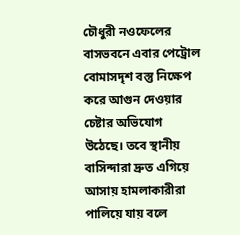চৌধুরী নওফেলের বাসভবনে এবার পেট্রোল বোমাসদৃশ বস্তু নিক্ষেপ করে আগুন দেওয়ার চেষ্টার অভিযোগ উঠেছে। তবে স্থানীয় বাসিন্দারা দ্রুত এগিয়ে আসায় হামলাকারীরা পালিয়ে যায় বলে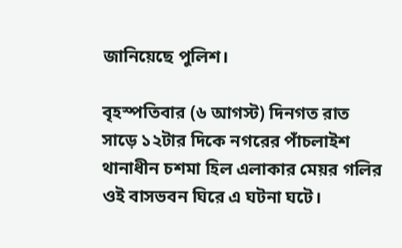জানিয়েছে পুলিশ।

বৃহস্পতিবার (৬ আগস্ট) দিনগত রাত সাড়ে ১২টার দিকে নগরের পাঁচলাইশ থানাধীন চশমা হিল এলাকার মেয়র গলির ওই বাসভবন ঘিরে এ ঘটনা ঘটে।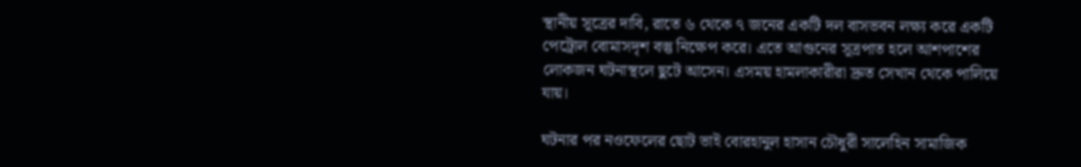স্থানীয় সূত্রের দাবি, রাতে ৬ থেকে ৭ জনের একটি দল বাসভবন লক্ষ্য করে একটি পেট্রোল বোমাসদৃশ বস্তু নিক্ষেপ করে। এতে আগুনের সূত্রপাত হলে আশপাশের লোকজন ঘটনাস্থলে ছুটে আসেন। এসময় হামলাকারীরা দ্রুত সেখান থেকে পালিয়ে যায়।

ঘটনার পর নওফেলের ছোট ভাই বোরহানুল হাসান চৌধুরী সালেহিন সামাজিক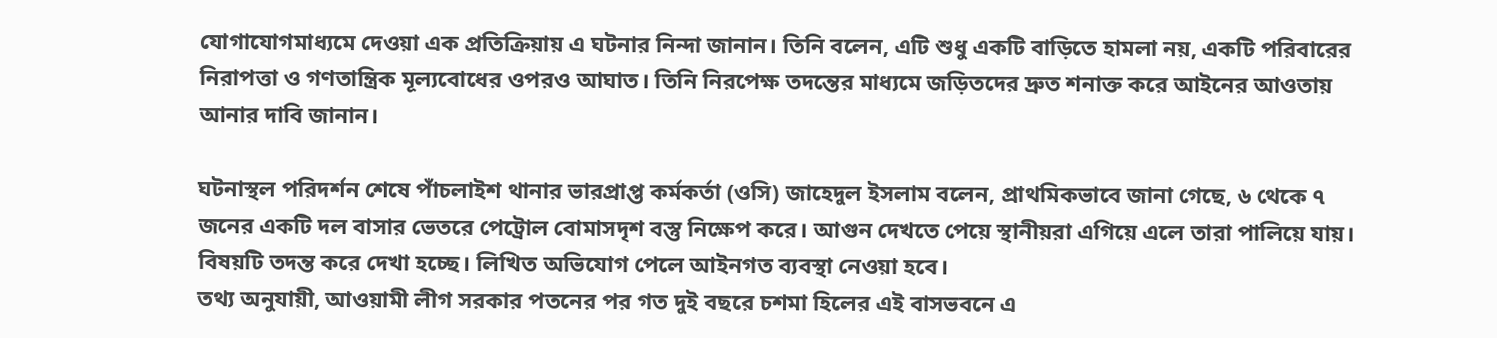যোগাযোগমাধ্যমে দেওয়া এক প্রতিক্রিয়ায় এ ঘটনার নিন্দা জানান। তিনি বলেন, এটি শুধু একটি বাড়িতে হামলা নয়, একটি পরিবারের নিরাপত্তা ও গণতান্ত্রিক মূল্যবোধের ওপরও আঘাত। তিনি নিরপেক্ষ তদন্তের মাধ্যমে জড়িতদের দ্রুত শনাক্ত করে আইনের আওতায় আনার দাবি জানান।

ঘটনাস্থল পরিদর্শন শেষে পাঁচলাইশ থানার ভারপ্রাপ্ত কর্মকর্তা (ওসি) জাহেদুল ইসলাম বলেন, প্রাথমিকভাবে জানা গেছে, ৬ থেকে ৭ জনের একটি দল বাসার ভেতরে পেট্রোল বোমাসদৃশ বস্তু নিক্ষেপ করে। আগুন দেখতে পেয়ে স্থানীয়রা এগিয়ে এলে তারা পালিয়ে যায়। বিষয়টি তদন্ত করে দেখা হচ্ছে। লিখিত অভিযোগ পেলে আইনগত ব্যবস্থা নেওয়া হবে।
তথ্য অনুযায়ী, আওয়ামী লীগ সরকার পতনের পর গত দুই বছরে চশমা হিলের এই বাসভবনে এ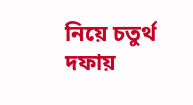নিয়ে চতুর্থ দফায়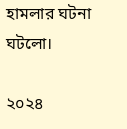হামলার ঘটনা ঘটলো।

২০২৪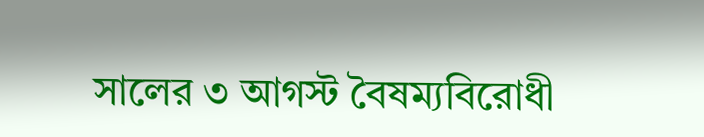সালের ৩ আগস্ট বৈষম্যবিরোধী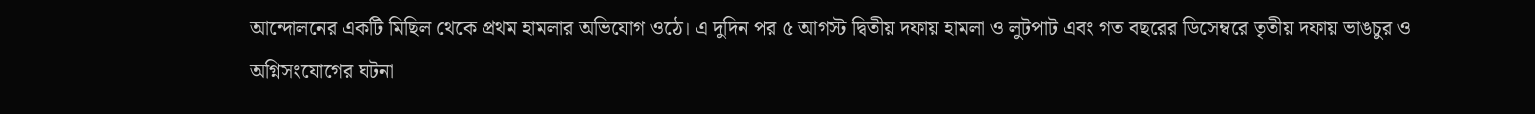আন্দোলনের একটি মিছিল থেকে প্রথম হামলার অভিযোগ ওঠে। এ দুদিন পর ৫ আগস্ট দ্বিতীয় দফায় হামলা ও লুটপাট এবং গত বছরের ডিসেম্বরে তৃতীয় দফায় ভাঙচুর ও অগ্নিসংযোগের ঘটনা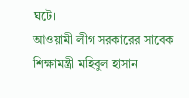ঘটে।
আওয়ামী লীগ সরকারের সাবেক শিক্ষামন্ত্রী মহিবুল হাসান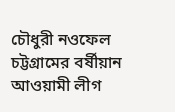চৌধুরী নওফেল চট্টগ্রামের বর্ষীয়ান আওয়ামী লীগ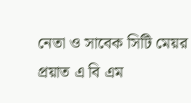নেতা ও সাবেক সিটি মেয়র প্রয়াত এ বি এম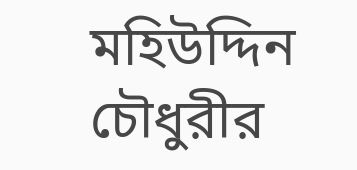মহিউদ্দিন চৌধুরীর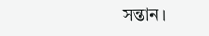সন্তান।